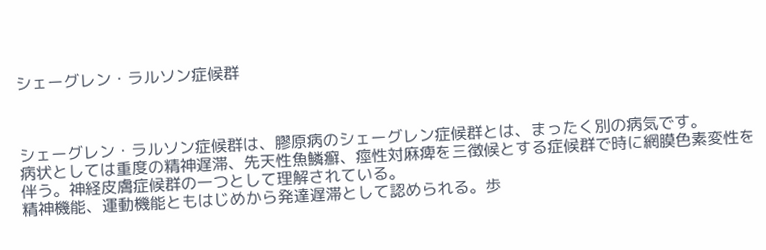シェーグレン・ラルソン症候群



シェーグレン・ラルソン症候群は、膠原病のシェーグレン症候群とは、まったく別の病気です。
病状としては重度の精神遅滞、先天性魚鱗癬、痙性対麻痺を三徴候とする症候群で時に網膜色素変性を伴う。神経皮膚症候群の一つとして理解されている。
精神機能、運動機能ともはじめから発達遅滞として認められる。歩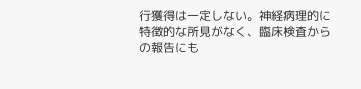行獲得は一定しない。神経病理的に特徴的な所見がなく、臨床検査からの報告にも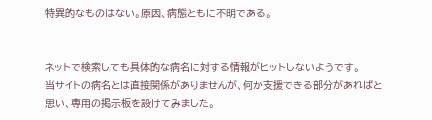特異的なものはない。原因、病態ともに不明である。


ネットで検索しても具体的な病名に対する情報がヒットしないようです。
当サイトの病名とは直接関係がありませんが、何か支援できる部分があればと思い、専用の掲示板を設けてみました。